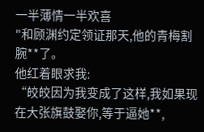一半薄情一半欢喜
"和顾渊约定领证那天,他的青梅割腕**了。
他红着眼求我:
“皎皎因为我变成了这样,我如果现在大张旗鼓娶你,等于逼她**,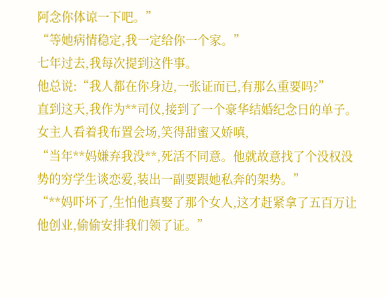阿念你体谅一下吧。”
“等她病情稳定,我一定给你一个家。”
七年过去,我每次提到这件事。
他总说:“我人都在你身边,一张证而已,有那么重要吗?”
直到这天,我作为**司仪,接到了一个豪华结婚纪念日的单子。
女主人看着我布置会场,笑得甜蜜又娇嗔,
“当年**妈嫌弃我没**,死活不同意。他就故意找了个没权没势的穷学生谈恋爱,装出一副要跟她私奔的架势。”
“**妈吓坏了,生怕他真娶了那个女人,这才赶紧拿了五百万让他创业,偷偷安排我们领了证。”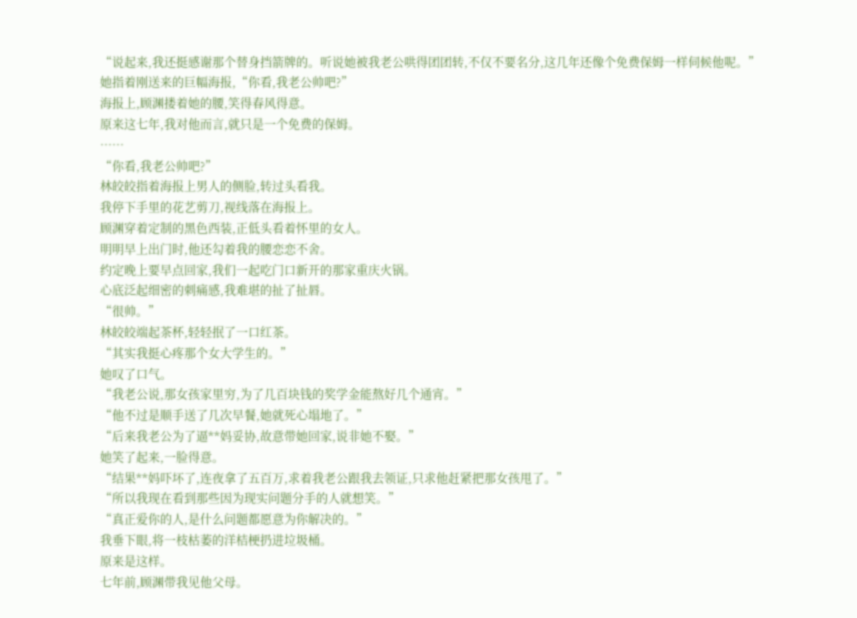“说起来,我还挺感谢那个替身挡箭牌的。听说她被我老公哄得团团转,不仅不要名分,这几年还像个免费保姆一样伺候他呢。”
她指着刚送来的巨幅海报,“你看,我老公帅吧?”
海报上,顾渊搂着她的腰,笑得春风得意。
原来这七年,我对他而言,就只是一个免费的保姆。
……
“你看,我老公帅吧?”
林皎皎指着海报上男人的侧脸,转过头看我。
我停下手里的花艺剪刀,视线落在海报上。
顾渊穿着定制的黑色西装,正低头看着怀里的女人。
明明早上出门时,他还勾着我的腰恋恋不舍。
约定晚上要早点回家,我们一起吃门口新开的那家重庆火锅。
心底泛起细密的刺痛感,我难堪的扯了扯唇。
“很帅。”
林皎皎端起茶杯,轻轻抿了一口红茶。
“其实我挺心疼那个女大学生的。”
她叹了口气。
“我老公说,那女孩家里穷,为了几百块钱的奖学金能熬好几个通宵。”
“他不过是顺手送了几次早餐,她就死心塌地了。”
“后来我老公为了逼**妈妥协,故意带她回家,说非她不娶。”
她笑了起来,一脸得意。
“结果**妈吓坏了,连夜拿了五百万,求着我老公跟我去领证,只求他赶紧把那女孩甩了。”
“所以我现在看到那些因为现实问题分手的人就想笑。”
“真正爱你的人,是什么问题都愿意为你解决的。”
我垂下眼,将一枝枯萎的洋桔梗扔进垃圾桶。
原来是这样。
七年前,顾渊带我见他父母。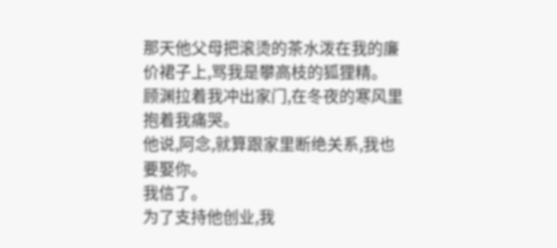那天他父母把滚烫的茶水泼在我的廉价裙子上,骂我是攀高枝的狐狸精。
顾渊拉着我冲出家门,在冬夜的寒风里抱着我痛哭。
他说,阿念,就算跟家里断绝关系,我也要娶你。
我信了。
为了支持他创业,我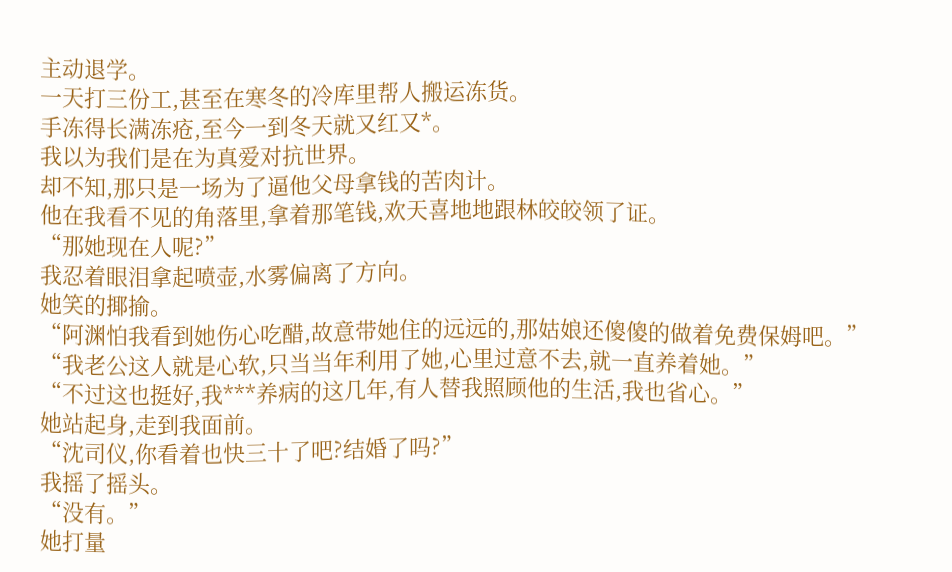主动退学。
一天打三份工,甚至在寒冬的冷库里帮人搬运冻货。
手冻得长满冻疮,至今一到冬天就又红又*。
我以为我们是在为真爱对抗世界。
却不知,那只是一场为了逼他父母拿钱的苦肉计。
他在我看不见的角落里,拿着那笔钱,欢天喜地地跟林皎皎领了证。
“那她现在人呢?”
我忍着眼泪拿起喷壶,水雾偏离了方向。
她笑的揶揄。
“阿渊怕我看到她伤心吃醋,故意带她住的远远的,那姑娘还傻傻的做着免费保姆吧。”
“我老公这人就是心软,只当当年利用了她,心里过意不去,就一直养着她。”
“不过这也挺好,我***养病的这几年,有人替我照顾他的生活,我也省心。”
她站起身,走到我面前。
“沈司仪,你看着也快三十了吧?结婚了吗?”
我摇了摇头。
“没有。”
她打量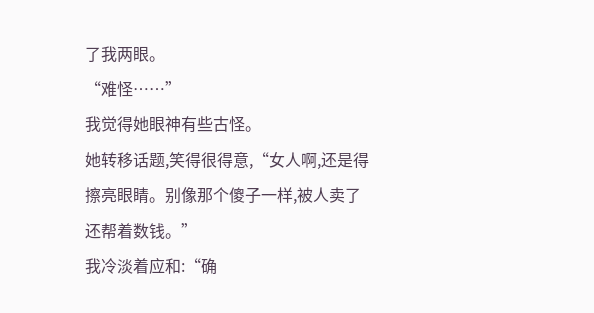了我两眼。
“难怪……”
我觉得她眼神有些古怪。
她转移话题,笑得很得意,“女人啊,还是得擦亮眼睛。别像那个傻子一样,被人卖了还帮着数钱。”
我冷淡着应和:“确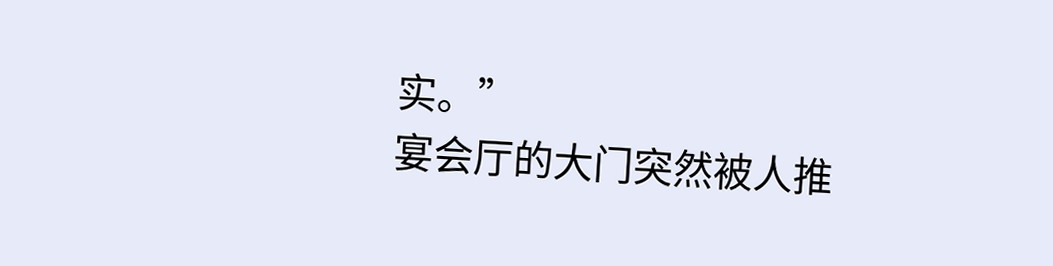实。”
宴会厅的大门突然被人推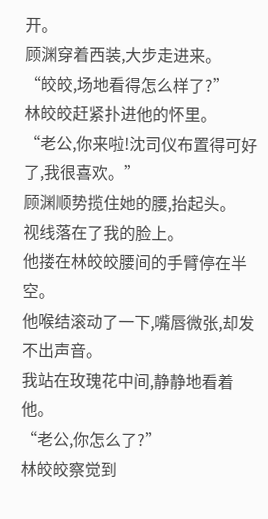开。
顾渊穿着西装,大步走进来。
“皎皎,场地看得怎么样了?”
林皎皎赶紧扑进他的怀里。
“老公,你来啦!沈司仪布置得可好了,我很喜欢。”
顾渊顺势揽住她的腰,抬起头。
视线落在了我的脸上。
他搂在林皎皎腰间的手臂停在半空。
他喉结滚动了一下,嘴唇微张,却发不出声音。
我站在玫瑰花中间,静静地看着他。
“老公,你怎么了?”
林皎皎察觉到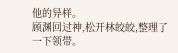他的异样。
顾渊回过神,松开林皎皎,整理了一下领带。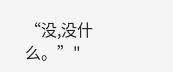“没,没什么。”"